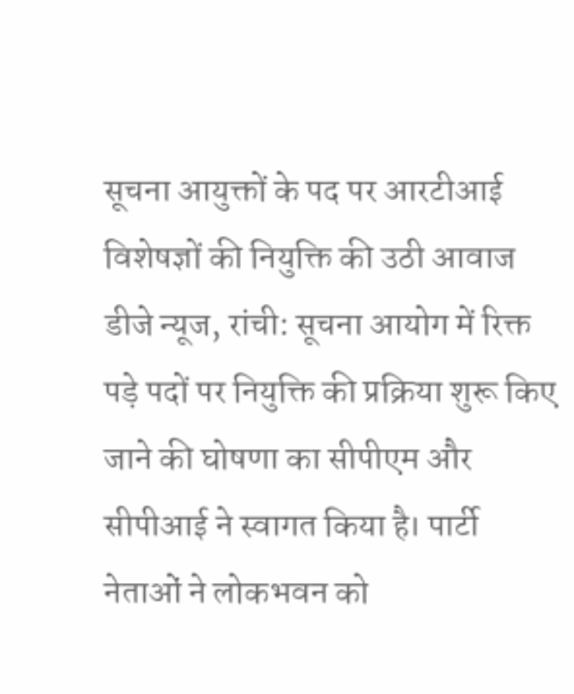सूचना आयुक्तों के पद पर आरटीआई विशेषज्ञों की नियुक्ति की उठी आवाज
डीजे न्यूज, रांची: सूचना आयोग में रिक्त पड़े पदों पर नियुक्ति की प्रक्रिया शुरू किए जाने की घोषणा का सीपीएम और सीपीआई ने स्वागत किया है। पार्टी नेताओं ने लोकभवन को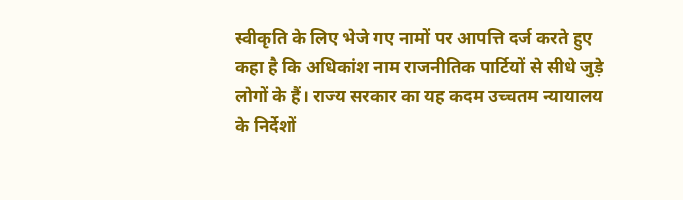स्वीकृति के लिए भेजे गए नामों पर आपत्ति दर्ज करते हुए कहा है कि अधिकांश नाम राजनीतिक पार्टियों से सीधे जुड़े लोगों के हैं। राज्य सरकार का यह कदम उच्चतम न्यायालय के निर्देशों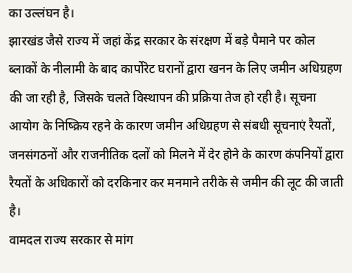का उल्लंघन है।
झारखंड जैसे राज्य में जहां केंद्र सरकार के संरक्षण में बड़े पैमाने पर कोल ब्लाकों के नीलामी के बाद कार्पोरेट घरानों द्वारा खनन के लिए जमीन अधिग्रहण की जा रही है, जिसके चलते विस्थापन की प्रक्रिया तेज हो रही है। सूचना आयोग के निष्क्रिय रहने के कारण जमीन अधिग्रहण से संबधी सूचनाएं रैयतों, जनसंगठनों और राजनीतिक दलों को मिलने में देर होने के कारण कंपनियों द्वारा रैयतों के अधिकारों को दरकिनार कर मनमाने तरीके से जमीन की लूट की जाती है।
वामदल राज्य सरकार से मांग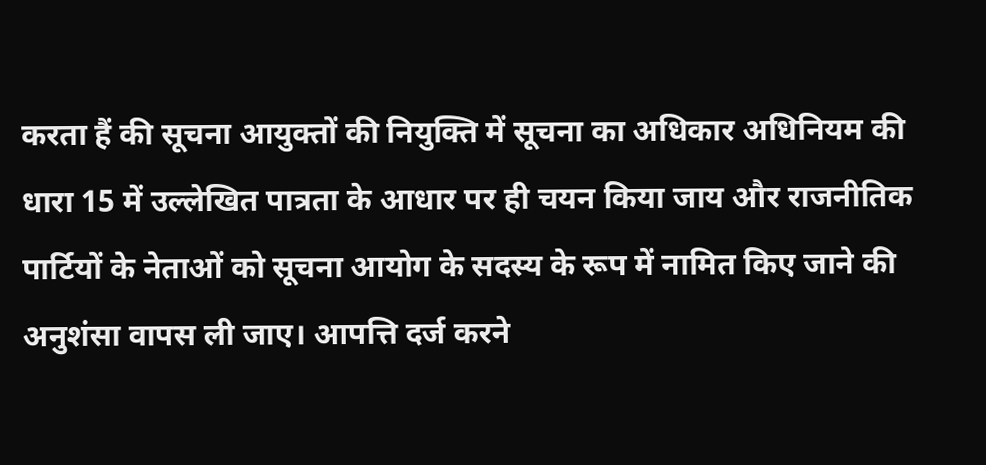करता हैं की सूचना आयुक्तों की नियुक्ति में सूचना का अधिकार अधिनियम की धारा 15 में उल्लेखित पात्रता के आधार पर ही चयन किया जाय और राजनीतिक पार्टियों के नेताओं को सूचना आयोग के सदस्य के रूप में नामित किए जाने की अनुशंसा वापस ली जाए। आपत्ति दर्ज करने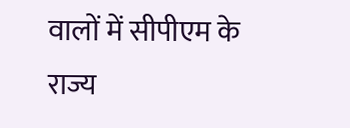वालों में सीपीएम के राज्य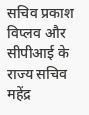सचिव प्रकाश विप्लव और सीपीआई के राज्य सचिव महेंद्र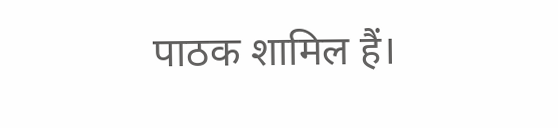पाठक शामिल हैं।